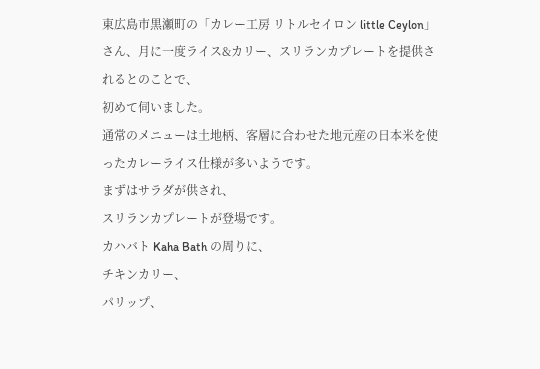東広島市黒瀬町の「カレー工房 リトルセイロン little Ceylon」さん、月に一度ライス&カリー、スリランカプレートを提供されるとのことで、
初めて伺いました。
通常のメニューは土地柄、客層に合わせた地元産の日本米を使ったカレーライス仕様が多いようです。
まずはサラダが供され、
スリランカプレートが登場です。
カハバト Kaha Bath の周りに、
チキンカリー、
パリップ、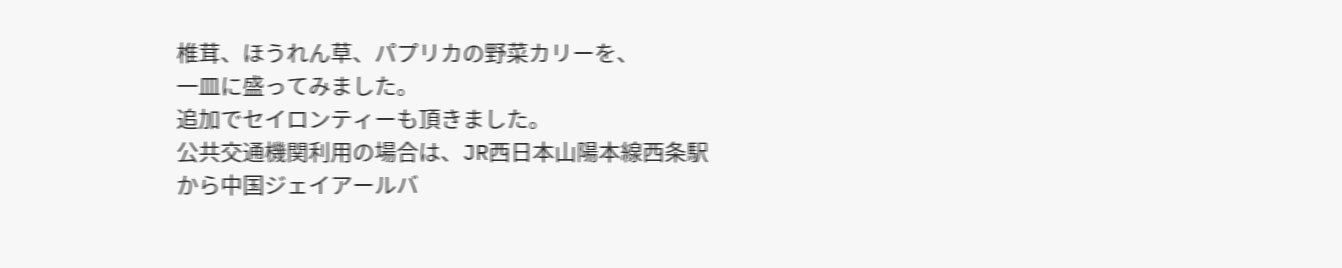椎茸、ほうれん草、パプリカの野菜カリーを、
一皿に盛ってみました。
追加でセイロンティーも頂きました。
公共交通機関利用の場合は、JR西日本山陽本線西条駅から中国ジェイアールバ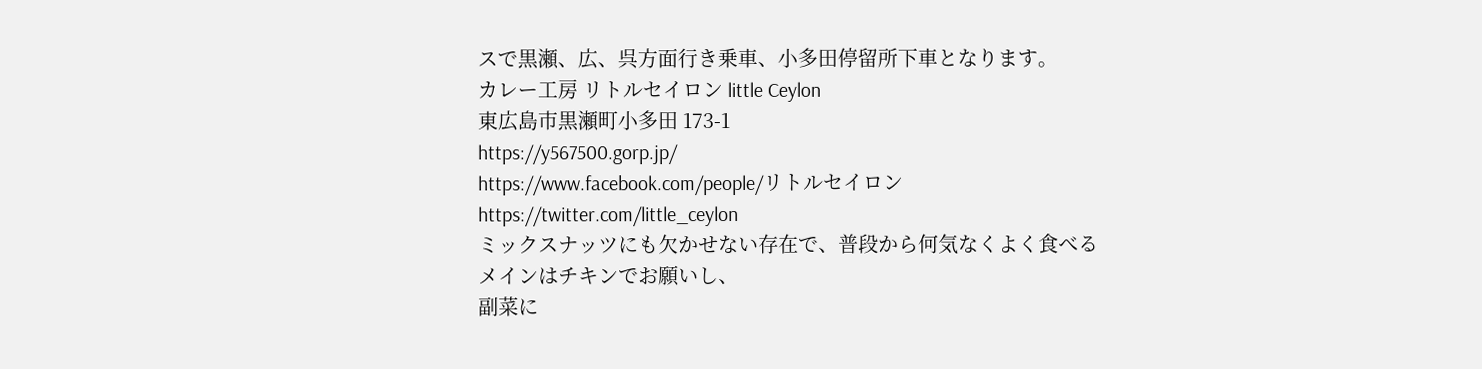スで黒瀬、広、呉方面行き乗車、小多田停留所下車となります。
カレー工房 リトルセイロン little Ceylon
東広島市黒瀬町小多田 173-1
https://y567500.gorp.jp/
https://www.facebook.com/people/リトルセイロン
https://twitter.com/little_ceylon
ミックスナッツにも欠かせない存在で、普段から何気なくよく食べる
メインはチキンでお願いし、
副菜に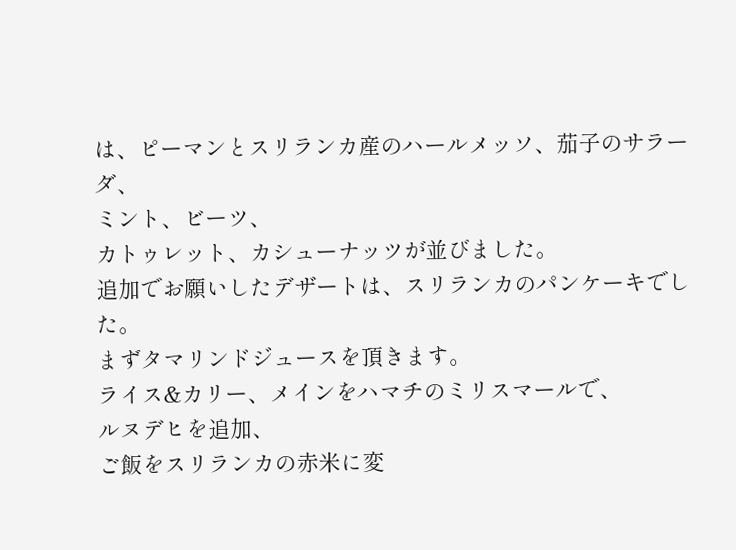は、ピーマンとスリランカ産のハールメッソ、茄子のサラーダ、
ミント、ビーツ、
カトゥレット、カシューナッツが並びました。
追加でお願いしたデザートは、スリランカのパンケーキでした。
まずタマリンドジュースを頂きます。
ライス&カリー、メインをハマチのミリスマールで、
ルヌデヒを追加、
ご飯をスリランカの赤米に変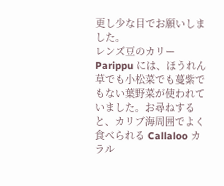更し少な目でお願いしました。
レンズ豆のカリー Parippu には、ほうれん草でも小松菜でも蔓紫でもない葉野菜が使われていました。お尋ねすると、カリブ海周囲でよく食べられる Callaloo カラル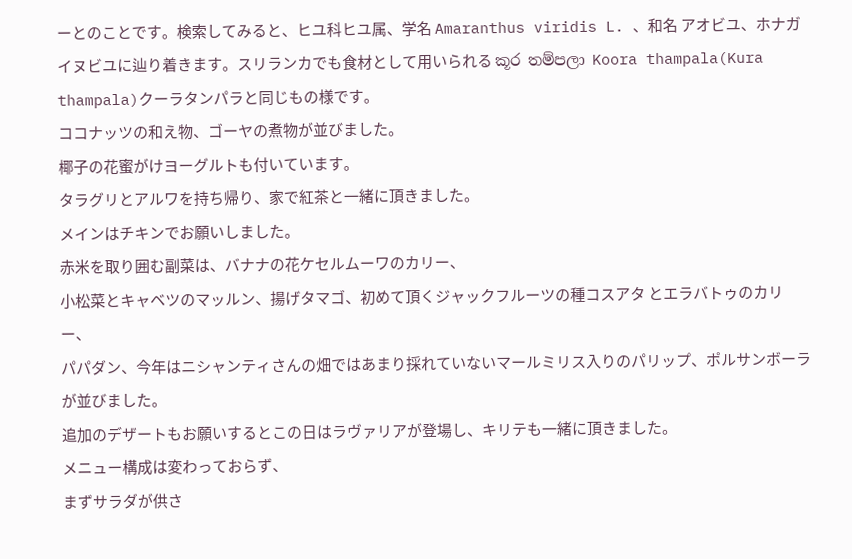ーとのことです。検索してみると、ヒユ科ヒユ属、学名 Amaranthus viridis L. 、和名 アオビユ、ホナガイヌビユに辿り着きます。スリランカでも食材として用いられる කූර තම්පලා Koora thampala(Kura thampala)クーラタンパラと同じもの様です。
ココナッツの和え物、ゴーヤの煮物が並びました。
椰子の花蜜がけヨーグルトも付いています。
タラグリとアルワを持ち帰り、家で紅茶と一緒に頂きました。
メインはチキンでお願いしました。
赤米を取り囲む副菜は、バナナの花ケセルムーワのカリー、
小松菜とキャベツのマッルン、揚げタマゴ、初めて頂くジャックフルーツの種コスアタ とエラバトゥのカリー、
パパダン、今年はニシャンティさんの畑ではあまり採れていないマールミリス入りのパリップ、ポルサンボーラが並びました。
追加のデザートもお願いするとこの日はラヴァリアが登場し、キリテも一緒に頂きました。
メニュー構成は変わっておらず、
まずサラダが供さ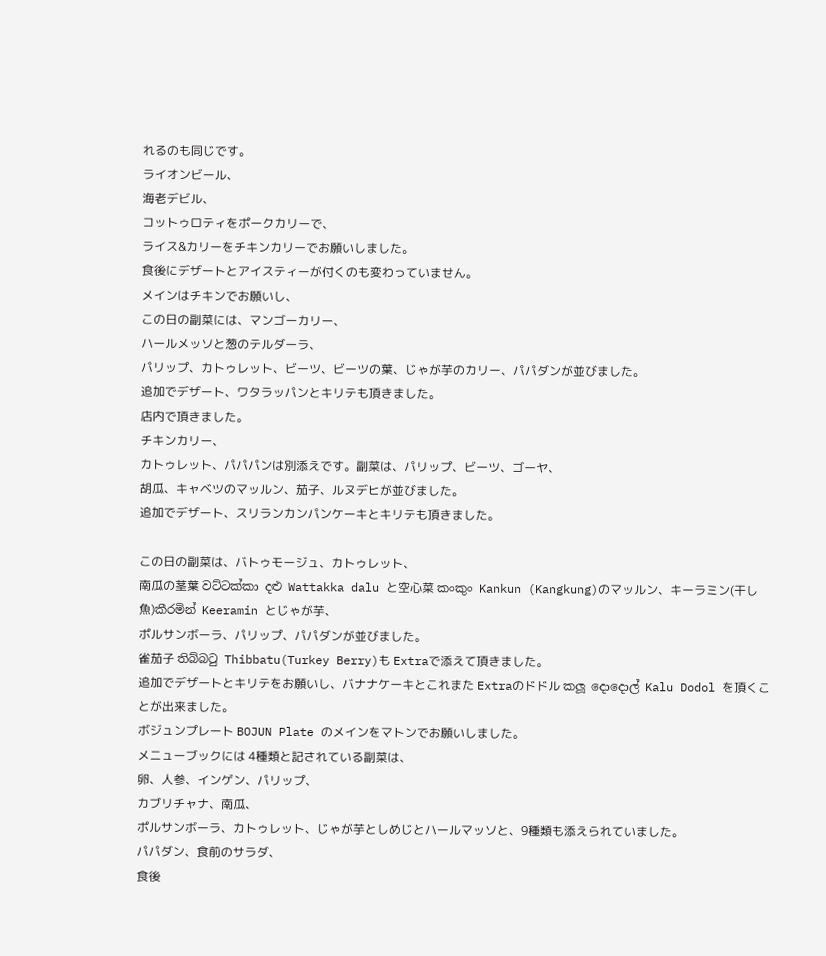れるのも同じです。
ライオンビール、
海老デビル、
コットゥロティをポークカリーで、
ライス&カリーをチキンカリーでお願いしました。
食後にデザートとアイスティーが付くのも変わっていません。
メインはチキンでお願いし、
この日の副菜には、マンゴーカリー、
ハールメッソと葱のテルダーラ、
パリップ、カトゥレット、ビーツ、ビーツの葉、じゃが芋のカリー、パパダンが並びました。
追加でデザート、ワタラッパンとキリテも頂きました。
店内で頂きました。
チキンカリー、
カトゥレット、パパパンは別添えです。副菜は、パリップ、ビーツ、ゴーヤ、
胡瓜、キャベツのマッルン、茄子、ルヌデヒが並びました。
追加でデザート、スリランカンパンケーキとキリテも頂きました。

この日の副菜は、バトゥモージュ、カトゥレット、
南瓜の茎葉 වට්ටක්කා දළු Wattakka dalu と空心菜 කංකුං Kankun (Kangkung)のマッルン、キーラミン(干し魚)කීරමින් Keeramin とじゃが芋、
ポルサンボーラ、パリップ、パパダンが並びました。
雀茄子 තිබ්බටු Thibbatu(Turkey Berry)も Extraで添えて頂きました。
追加でデザートとキリテをお願いし、バナナケーキとこれまた Extraのドドル කලූ දොදොල් Kalu Dodol を頂くことが出来ました。
ボジュンプレート BOJUN Plate のメインをマトンでお願いしました。
メニューブックには 4種類と記されている副菜は、
卵、人参、インゲン、パリップ、
カブリチャナ、南瓜、
ポルサンボーラ、カトゥレット、じゃが芋としめじとハールマッソと、9種類も添えられていました。
パパダン、食前のサラダ、
食後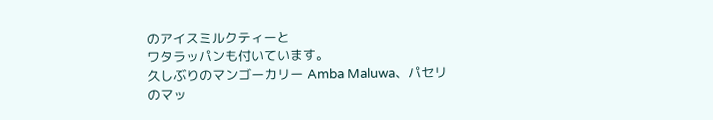のアイスミルクティーと
ワタラッパンも付いています。
久しぶりのマンゴーカリー Amba Maluwa、パセリのマッ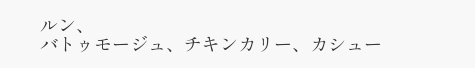ルン、
バトゥモージュ、チキンカリー、カシュー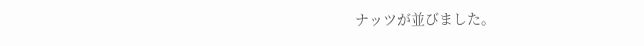ナッツが並びました。